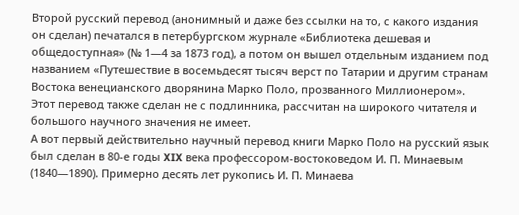Второй русский перевод (анонимный и даже без ссылки на то, с какого издания он сделан) печатался в петербургском журнале «Библиотека дешевая и общедоступная» (№ 1—4 за 1873 год), а потом он вышел отдельным изданием под названием «Путешествие в восемьдесят тысяч верст по Татарии и другим странам Востока венецианского дворянина Марко Поло, прозванного Миллионером».
Этот перевод также сделан не с подлинника, рассчитан на широкого читателя и большого научного значения не имеет.
А вот первый действительно научный перевод книги Марко Поло на русский язык был сделан в 80-е годы XIX века профессором-востоковедом И. П. Минаевым (1840—1890). Примерно десять лет рукопись И. П. Минаева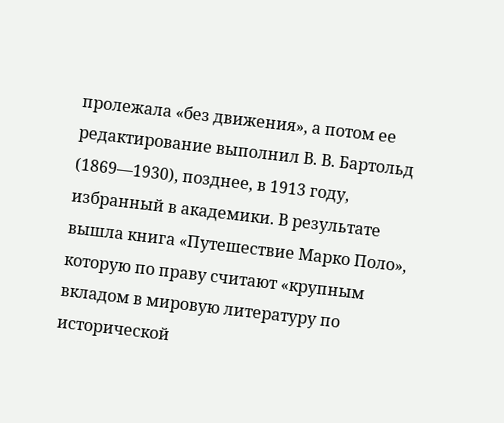пролежала «без движения», а потом ее редактирование выполнил В. В. Бартольд (1869—1930), позднее, в 1913 году, избранный в академики. В результате вышла книга «Путешествие Марко Поло», которую по праву считают «крупным вкладом в мировую литературу по исторической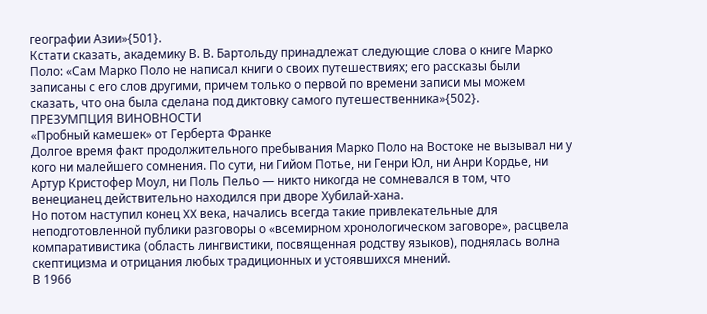географии Азии»{501}.
Кстати сказать, академику В. В. Бартольду принадлежат следующие слова о книге Марко Поло: «Сам Марко Поло не написал книги о своих путешествиях; его рассказы были записаны с его слов другими, причем только о первой по времени записи мы можем сказать, что она была сделана под диктовку самого путешественника»{502}.
ПРЕЗУМПЦИЯ ВИНОВНОСТИ
«Пробный камешек» от Герберта Франке
Долгое время факт продолжительного пребывания Марко Поло на Востоке не вызывал ни у кого ни малейшего сомнения. По сути, ни Гийом Потье, ни Генри Юл, ни Анри Кордье, ни Артур Кристофер Моул, ни Поль Пельо — никто никогда не сомневался в том, что венецианец действительно находился при дворе Хубилай-хана.
Но потом наступил конец XX века, начались всегда такие привлекательные для неподготовленной публики разговоры о «всемирном хронологическом заговоре», расцвела компаративистика (область лингвистики, посвященная родству языков), поднялась волна скептицизма и отрицания любых традиционных и устоявшихся мнений.
В 1966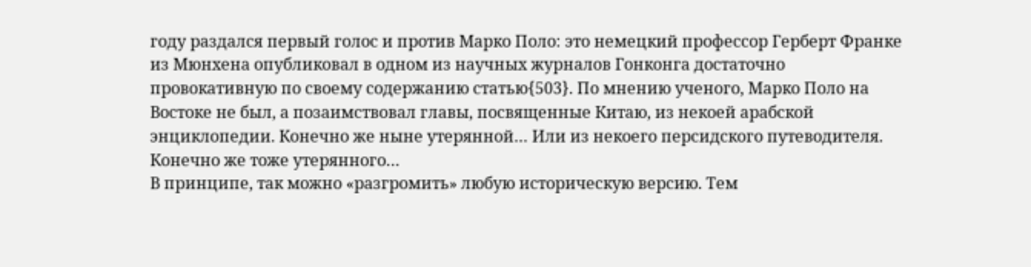году раздался первый голос и против Марко Поло: это немецкий профессор Герберт Франке из Мюнхена опубликовал в одном из научных журналов Гонконга достаточно провокативную по своему содержанию статью{503}. По мнению ученого, Марко Поло на Востоке не был, а позаимствовал главы, посвященные Китаю, из некоей арабской энциклопедии. Конечно же ныне утерянной… Или из некоего персидского путеводителя. Конечно же тоже утерянного…
В принципе, так можно «разгромить» любую историческую версию. Тем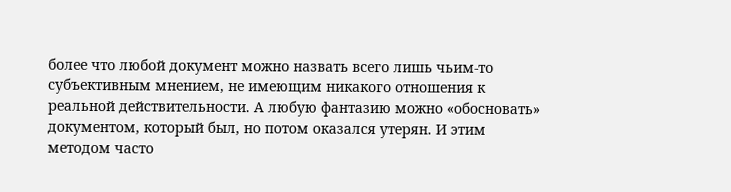более что любой документ можно назвать всего лишь чьим-то субъективным мнением, не имеющим никакого отношения к реальной действительности. А любую фантазию можно «обосновать» документом, который был, но потом оказался утерян. И этим методом часто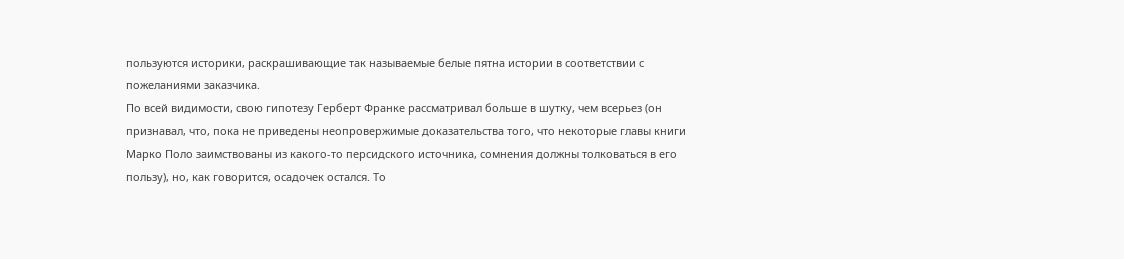пользуются историки, раскрашивающие так называемые белые пятна истории в соответствии с пожеланиями заказчика.
По всей видимости, свою гипотезу Герберт Франке рассматривал больше в шутку, чем всерьез (он признавал, что, пока не приведены неопровержимые доказательства того, что некоторые главы книги Марко Поло заимствованы из какого-то персидского источника, сомнения должны толковаться в его пользу), но, как говорится, осадочек остался. То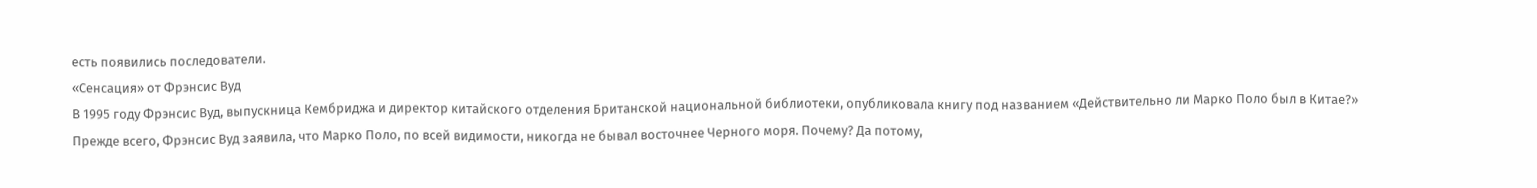есть появились последователи.
«Сенсация» от Фрэнсис Вуд
В 1995 году Фрэнсис Вуд, выпускница Кембриджа и директор китайского отделения Британской национальной библиотеки, опубликовала книгу под названием «Действительно ли Марко Поло был в Китае?»
Прежде всего, Фрэнсис Вуд заявила, что Марко Поло, по всей видимости, никогда не бывал восточнее Черного моря. Почему? Да потому,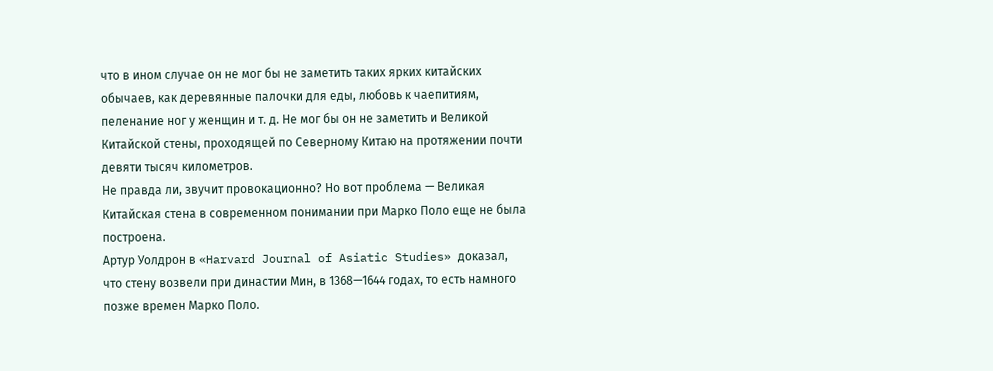что в ином случае он не мог бы не заметить таких ярких китайских обычаев, как деревянные палочки для еды, любовь к чаепитиям, пеленание ног у женщин и т. д. Не мог бы он не заметить и Великой Китайской стены, проходящей по Северному Китаю на протяжении почти девяти тысяч километров.
Не правда ли, звучит провокационно? Но вот проблема — Великая Китайская стена в современном понимании при Марко Поло еще не была построена.
Артур Уолдрон в «Harvard Journal of Asiatic Studies» доказал, что стену возвели при династии Мин, в 1368—1644 годах, то есть намного позже времен Марко Поло.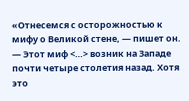«Отнесемся с осторожностью к мифу о Великой стене, — пишет он. — Этот миф <…> возник на Западе почти четыре столетия назад. Хотя это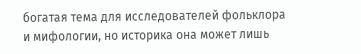богатая тема для исследователей фольклора и мифологии, но историка она может лишь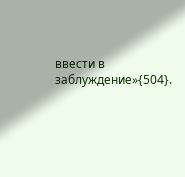ввести в заблуждение»{504}.